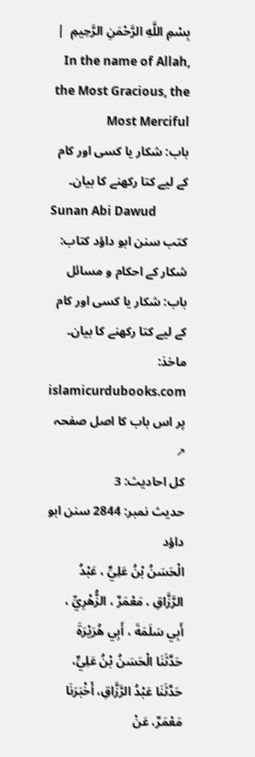بِسْمِ اللَّهِ الرَّحْمَنِ الرَّحِيمِ  |  In the name of Allah, the Most Gracious, the Most Merciful
باب: شکار یا کسی اور کام کے لیے کتا رکھنے کا بیان۔
Sunan Abi Dawud
کتب سنن ابو داؤد کتاب: شکار کے احکام و مسائل باب: شکار یا کسی اور کام کے لیے کتا رکھنے کا بیان۔
ماخذ: islamicurdubooks.com پر اس باب کا اصل صفحہ ↗
کل احادیث: 3
حدیث نمبر: 2844 سنن ابو داؤد
الْحَسَنُ بْنُ عَلِيٍّ ، عَبْدُ الرَّزَّاقِ ، مَعْمَرٌ ، الزُّهْرِيِّ ، أَبِي سَلَمَةَ ، أَبِي هُرَيْرَةَ
حَدَّثَنَا الْحَسَنُ بْنُ عَلِيٍّ، حَدَّثَنَا عَبْدُ الرَّزَّاقِ، أَخْبَرَنَا مَعْمَرٌ، عَنْ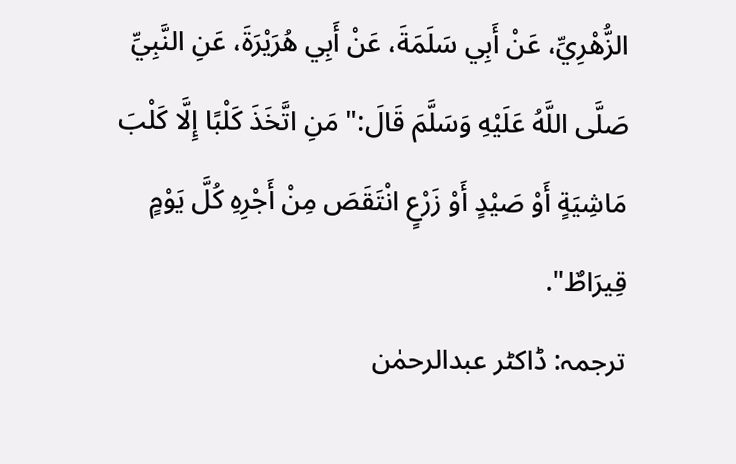الزُّهْرِيِّ، عَنْ أَبِي سَلَمَةَ، عَنْ أَبِي هُرَيْرَةَ، عَنِ النَّبِيِّ صَلَّى اللَّهُ عَلَيْهِ وَسَلَّمَ قَالَ:" مَنِ اتَّخَذَ كَلْبًا إِلَّا كَلْبَ مَاشِيَةٍ أَوْ صَيْدٍ أَوْ زَرْعٍ انْتَقَصَ مِنْ أَجْرِهِ كُلَّ يَوْمٍ قِيرَاطٌ".
ترجمہ: ڈاکٹر عبدالرحمٰن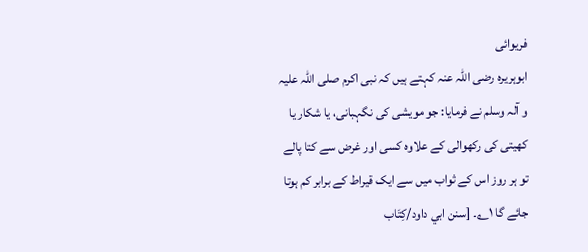فریوائی
ابوہریرہ رضی اللہ عنہ کہتے ہیں کہ نبی اکرم صلی اللہ علیہ و آلہ وسلم نے فرمایا: جو مویشی کی نگہبانی، یا شکار یا کھیتی کی رکھوالی کے علاوہ کسی اور غرض سے کتا پالے تو ہر روز اس کے ثواب میں سے ایک قیراط کے برابر کم ہوتا جائے گا ۱؎۔ [سنن ابي داود/كِتَاب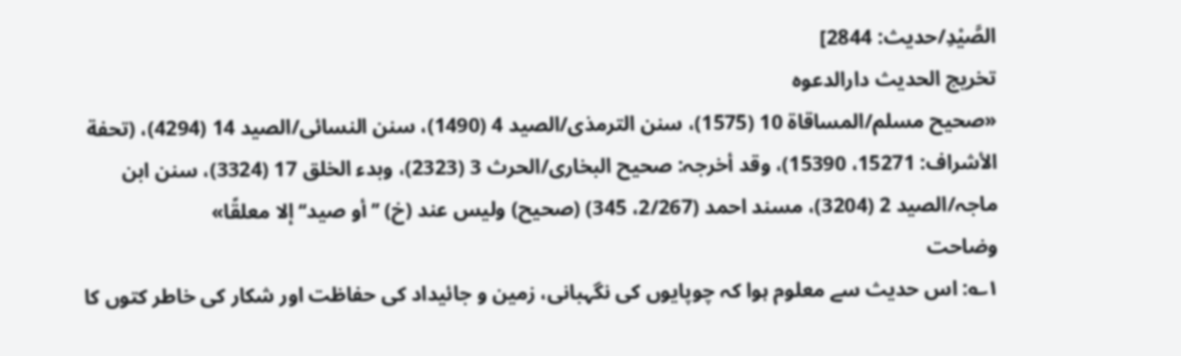الصَّيْدِ/حدیث: 2844]
تخریج الحدیث دارالدعوہ
«صحیح مسلم/المساقاة 10 (1575)، سنن الترمذی/الصید 4 (1490)، سنن النسائی/الصید 14 (4294)، (تحفة الأشراف: 15271، 15390)، وقد أخرجہ: صحیح البخاری/الحرث 3 (2323)، وبدء الخلق 17 (3324)، سنن ابن ماجہ/الصید 2 (3204)، مسند احمد (2/267، 345) (صحیح) ولیس عند (خ) ’’أو صید‘‘ إلا معلقًا»
وضاحت
۱؎: اس حدیث سے معلوم ہوا کہ چوپایوں کی نگہبانی، زمین و جائیداد کی حفاظت اور شکار کی خاطر کتوں کا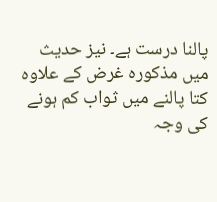پالنا درست ہے۔ نیز حدیث میں مذکورہ غرض کے علاوہ کتا پالنے میں ثواب کم ہونے کی وجہ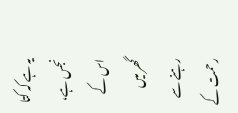یہ ہے کہ کتا نجس ہے، اس کے گھر میں رہنے سے رحمت کے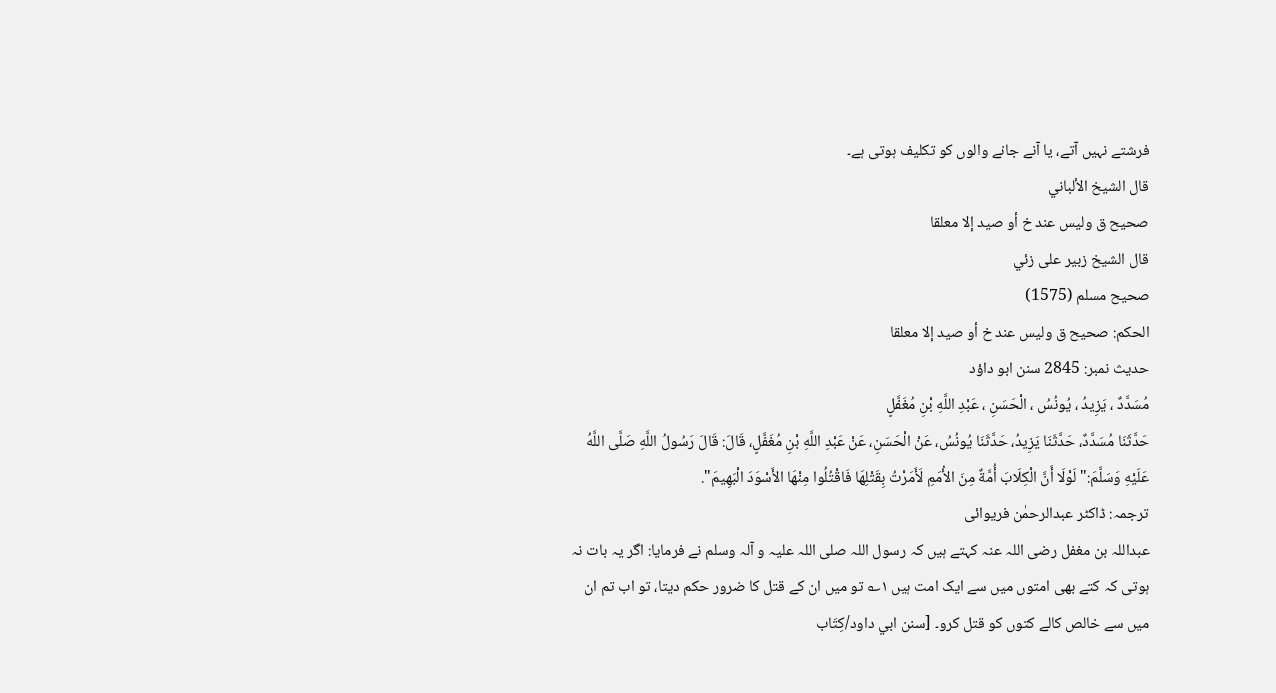فرشتے نہیں آتے، یا آنے جانے والوں کو تکلیف ہوتی ہے۔
قال الشيخ الألباني
صحيح ق وليس عند خ أو صيد إلا معلقا
قال الشيخ زبير على زئي
صحيح مسلم (1575)
الحكم: صحيح ق وليس عند خ أو صيد إلا معلقا
حدیث نمبر: 2845 سنن ابو داؤد
مُسَدَّدٌ ، يَزِيدُ ، يُونُسُ ، الْحَسَنِ ، عَبْدِ اللَّهِ بْنِ مُغَفَّلٍ
حَدَّثَنَا مُسَدَّدٌ، حَدَّثَنَا يَزِيدُ، حَدَّثَنَا يُونُسُ، عَنْ الْحَسَنِ، عَنْ عَبْدِ اللَّهِ بْنِ مُغَفَّلٍ، قَالَ: قَالَ رَسُولُ اللَّهِ صَلَّى اللَّهُ عَلَيْهِ وَسَلَّمَ:" لَوْلَا أَنَّ الْكِلَابَ أُمَّةٌ مِنَ الأُمَمِ لَأَمَرْتُ بِقَتْلِهَا فَاقْتُلُوا مِنْهَا الأَسْوَدَ الْبَهِيمَ".
ترجمہ: ڈاکٹر عبدالرحمٰن فریوائی
عبداللہ بن مغفل رضی اللہ عنہ کہتے ہیں کہ رسول اللہ صلی اللہ علیہ و آلہ وسلم نے فرمایا: اگر یہ بات نہ ہوتی کہ کتے بھی امتوں میں سے ایک امت ہیں ۱؎ تو میں ان کے قتل کا ضرور حکم دیتا، تو اب تم ان میں سے خالص کالے کتوں کو قتل کرو۔ [سنن ابي داود/كِتَاب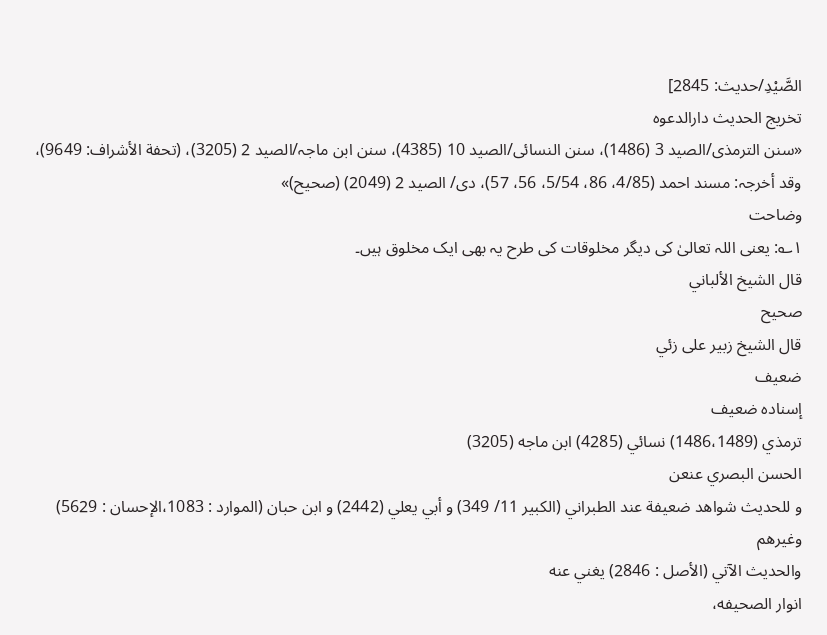الصَّيْدِ/حدیث: 2845]
تخریج الحدیث دارالدعوہ
«سنن الترمذی/الصید 3 (1486)، سنن النسائی/الصید 10 (4385)، سنن ابن ماجہ/الصید 2 (3205)، (تحفة الأشراف: 9649)، وقد أخرجہ: مسند احمد (4/85، 86، 5/54، 56، 57)، دی/ الصید 2 (2049) (صحیح)»
وضاحت
۱؎: یعنی اللہ تعالیٰ کی دیگر مخلوقات کی طرح یہ بھی ایک مخلوق ہیں۔
قال الشيخ الألباني
صحيح
قال الشيخ زبير على زئي
ضعيف
إسناده ضعيف
ترمذي (1486،1489) نسائي (4285) ابن ماجه (3205)
الحسن البصري عنعن
و للحديث شواهد ضعيفة عند الطبراني (الكبير 11/ 349) و أبي يعلي (2442) و ابن حبان (الموارد : 1083،الإحسان : 5629) وغيرهم
والحديث الآتي (الأصل : 2846) يغني عنه
انوار الصحيفه،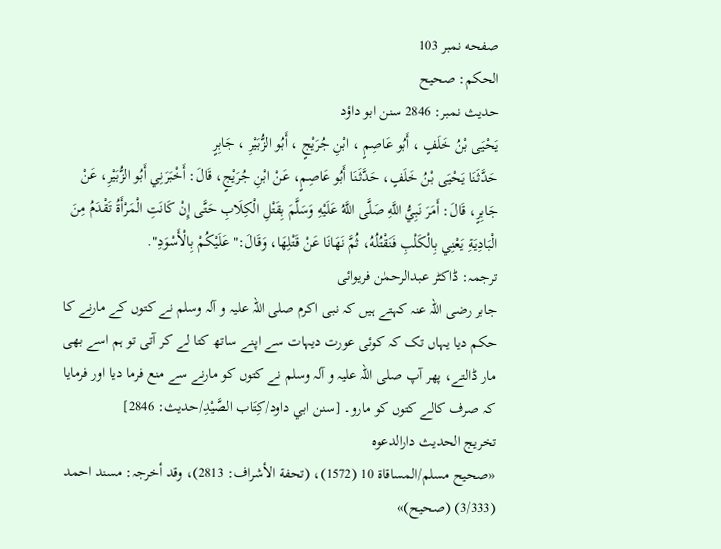صفحه نمبر 103
الحكم: صحيح
حدیث نمبر: 2846 سنن ابو داؤد
يَحْيَى بْنُ خَلَفٍ ، أَبُو عَاصِمٍ ، ابْنِ جُرَيْجٍ ، أَبُو الزُّبَيْرِ ، جَابِرٍ
حَدَّثَنَا يَحْيَى بْنُ خَلَفٍ، حَدَّثَنَا أَبُو عَاصِمٍ، عَنْ ابْنِ جُرَيْجٍ، قَالَ: أَخْبَرَنِي أَبُو الزُّبَيْرِ، عَنْ جَابِرٍ، قَالَ: أَمَرَ نَبِيُّ اللَّهِ صَلَّى اللَّهُ عَلَيْهِ وَسَلَّمَ بِقَتْلِ الْكِلَابِ حَتَّى إِنْ كَانَتِ الْمَرْأَةُ تَقْدَمُ مِنَ الْبَادِيَةِ يَعْنِي بِالْكَلْبِ فَنَقْتُلُهُ، ثُمَّ نَهَانَا عَنْ قَتْلِهَا، وَقَالَ:" عَلَيْكُمْ بِالْأَسْوَدِ".
ترجمہ: ڈاکٹر عبدالرحمٰن فریوائی
جابر رضی اللہ عنہ کہتے ہیں کہ نبی اکرم صلی اللہ علیہ و آلہ وسلم نے کتوں کے مارنے کا حکم دیا یہاں تک کہ کوئی عورت دیہات سے اپنے ساتھ کتا لے کر آتی تو ہم اسے بھی مار ڈالتے، پھر آپ صلی اللہ علیہ و آلہ وسلم نے کتوں کو مارنے سے منع فرما دیا اور فرمایا کہ صرف کالے کتوں کو مارو۔ [سنن ابي داود/كِتَاب الصَّيْدِ/حدیث: 2846]
تخریج الحدیث دارالدعوہ
«صحیح مسلم/المساقاة 10 (1572)، (تحفة الأشراف: 2813)، وقد أخرجہ: مسند احمد (3/333) (صحیح)»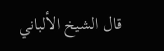قال الشيخ الألباني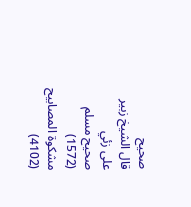صحيح
قال الشيخ زبير على زئي
صحيح مسلم (1572)
مشكوة المصابيح (4102)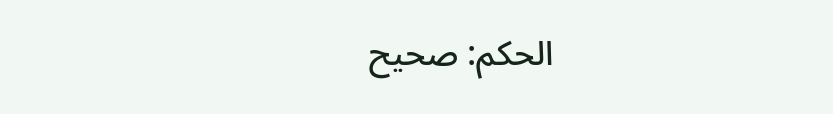الحكم: صحيح